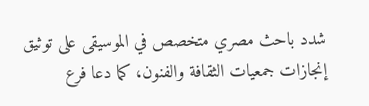شدد باحث مصري متخصص في الموسيقى على توثيق إنجازات جمعيات الثقافة والفنون، كما دعا فرع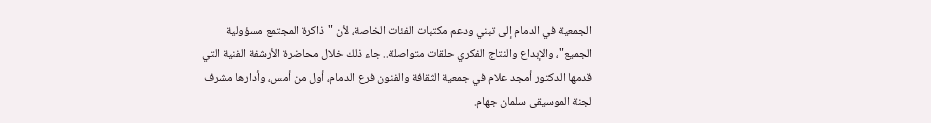الجمعية في الدمام إلى تبني ودعم مكتبات الفئات الخاصة، لأن "ذاكرة المجتمع مسؤولية الجميع"، والإبداع والنتاج الفكري حلقات متواصلة.. جاء ذلك خلال محاضرة الأرشفة الفنية التي قدمها الدكتور أمجد علام في جمعية الثقافة والفنون فرع الدمام، أول من أمس، وأدارها مشرف لجنة الموسيقى سلمان جهام.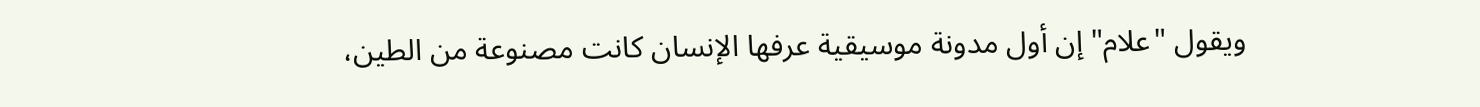ويقول "علام" إن أول مدونة موسيقية عرفها الإنسان كانت مصنوعة من الطين،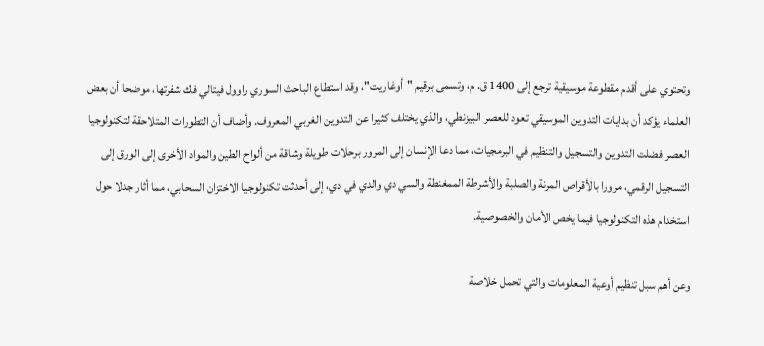وتحتوي على أقدم مقطوعة موسيقية ترجع إلى 1400 ق. م، وتسمى برقيم "أوغاريت"، وقد استطاع الباحث السوري راوول فيتالي فك شفرتها، موضحا أن بعض العلماء يؤكد أن بدايات التدوين الموسيقي تعود للعصر البيزنطي، والذي يختلف كثيرا عن التدوين الغربي المعروف. وأضاف أن التطورات المتلاحقة لتكنولوجيا العصر فضلت التدوين والتسجيل والتنظيم في البرمجيات، مما دعا الإنسان إلى المرور برحلات طويلة وشاقة من ألواح الطين والمواد الأخرى إلى الورق إلى التسجيل الرقمي، مرورا بالأقراص المرنة والصلبة والأشرطة الممغنطة والسي دي والدي في دي، إلى أحدثت تكنولوجيا الاختزان السحابي، مما أثار جدلا حول استخدام هذه التكنولوجيا فيما يخص الأمان والخصوصية.

وعن أهم سبل تنظيم أوعية المعلومات والتي تحمل خلاصة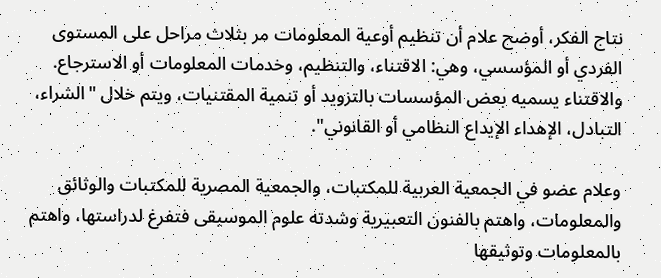نتاج الفكر، أوضح علام أن تنظيم أوعية المعلومات مر بثلاث مراحل على المستوى الفردي أو المؤسسي، وهي: الاقتناء، والتنظيم، وخدمات المعلومات أو الاسترجاع. والاقتناء يسميه بعض المؤسسات بالتزويد أو تنمية المقتنيات، ويتم خلال "الشراء، التبادل، الإهداء الإيداع النظامي أو القانوني".

وعلام عضو في الجمعية العربية للمكتبات، والجمعية المصرية للمكتبات والوثائق والمعلومات، واهتم بالفنون التعبيرية وشدته علوم الموسيقى فتفرغ لدراستها، واهتم بالمعلومات وتوثيقها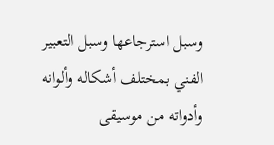وسبل استرجاعها وسبل التعبير الفني بمختلف أشكاله وألوانه وأدواته من موسيقى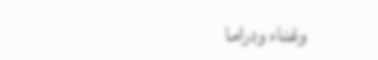وغناء ودراما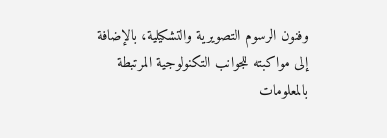وفنون الرسوم التصويرية والتشكيلية، بالإضافة إلى مواكبته للجوانب التكنولوجية المرتبطة بالمعلومات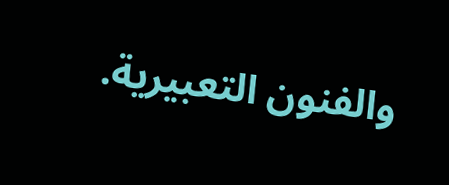والفنون التعبيرية.